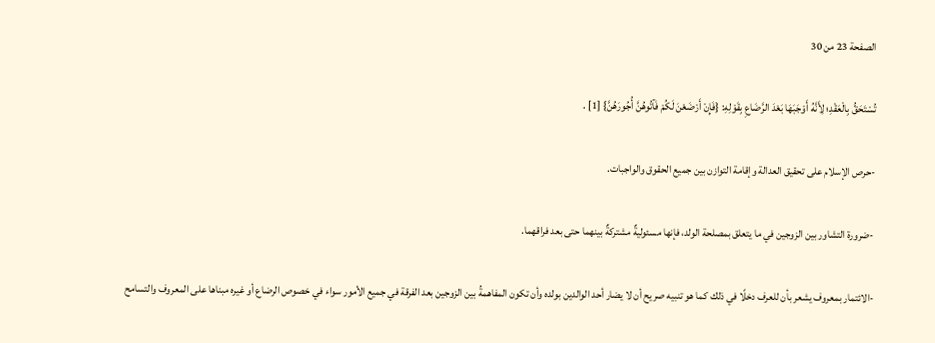الصفحة 23 من 30

تُسْتَحَقُّ بِالْعَقْدِ؛ لِأَنَّهُ أَوْجَبَهَا بَعْدَ الرَّضَاعِ بِقَوْلِهِ: {فَإِنْ أَرْضَعْنَ لَكُمْ فَآتُوهُنَّ أُجُورَهُنَّ} [1] .

-حرص الإسلام على تحقيق العدالة وإقامة التوازن بين جميع الحقوق والواجبات.

-ضرورة التشاور بين الزوجين في ما يتعلق بمصلحة الولد، فإنها مسئوليةٌ مشتركةٌ بينهما حتى بعد فراقهما.

-الائتمار بمعروف يشعر بأن للعرف دخلًا في ذلك كما هو تنبيه صريح أن لا يضار أحد الوالدين بولده وأن تكون المفاهمةُ بين الزوجين بعد الفرقة في جميع الأمور سواء في خصوص الرضاع أو غيره مبناها على المعروف والتسامح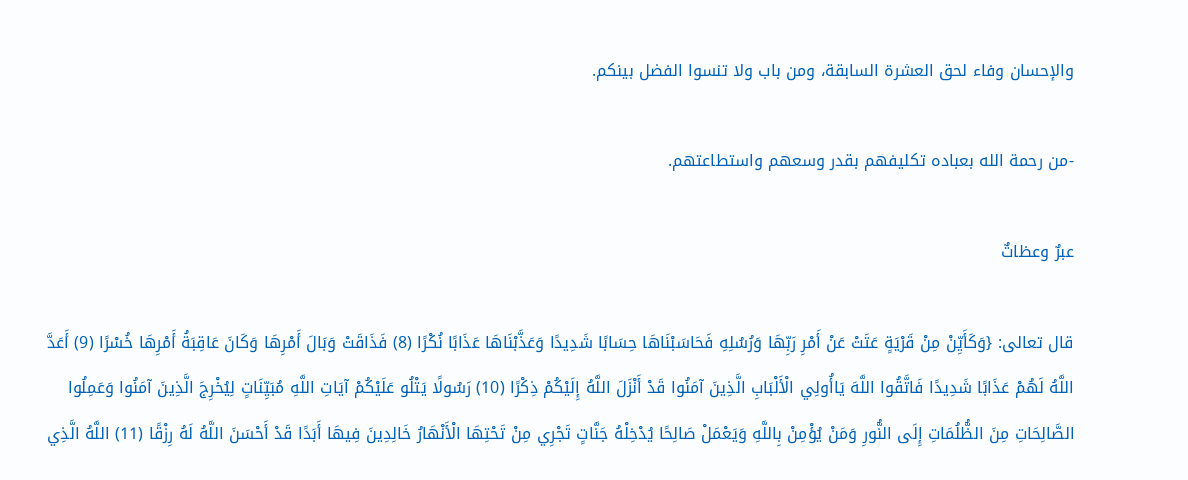والإحسان وفاء لحق العشرة السابقة، ومن باب ولا تنسوا الفضل بينكم.

-من رحمة الله بعباده تكليفهم بقدر وسعهم واستطاعتهم.

عبرٌ وعظاتٌ

قال تعالى: {وَكَأَيِّنْ مِنْ قَرْيَةٍ عَتَتْ عَنْ أَمْرِ رَبِّهَا وَرُسُلِهِ فَحَاسَبْنَاهَا حِسَابًا شَدِيدًا وَعَذَّبْنَاهَا عَذَابًا نُكْرًا (8) فَذَاقَتْ وَبَالَ أَمْرِهَا وَكَانَ عَاقِبَةُ أَمْرِهَا خُسْرًا (9) أَعَدَّ اللَّهُ لَهُمْ عَذَابًا شَدِيدًا فَاتَّقُوا اللَّهَ يَاأُولِي الْأَلْبَابِ الَّذِينَ آمَنُوا قَدْ أَنْزَلَ اللَّهُ إِلَيْكُمْ ذِكْرًا (10) رَسُولًا يَتْلُو عَلَيْكُمْ آيَاتِ اللَّهِ مُبَيِّنَاتٍ لِيُخْرِجَ الَّذِينَ آمَنُوا وَعَمِلُوا الصَّالِحَاتِ مِنَ الظُّلُمَاتِ إِلَى النُّورِ وَمَنْ يُؤْمِنْ بِاللَّهِ وَيَعْمَلْ صَالِحًا يُدْخِلْهُ جَنَّاتٍ تَجْرِي مِنْ تَحْتِهَا الْأَنْهَارُ خَالِدِينَ فِيهَا أَبَدًا قَدْ أَحْسَنَ اللَّهُ لَهُ رِزْقًا (11) اللَّهُ الَّذِي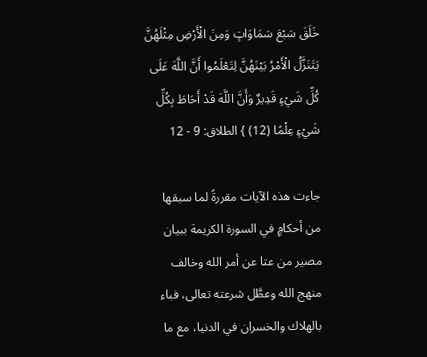خَلَقَ سَبْعَ سَمَاوَاتٍ وَمِنَ الْأَرْضِ مِثْلَهُنَّ يَتَنَزَّلُ الْأَمْرُ بَيْنَهُنَّ لِتَعْلَمُوا أَنَّ اللَّهَ عَلَى كُلِّ شَيْءٍ قَدِيرٌ وَأَنَّ اللَّهَ قَدْ أَحَاطَ بِكُلِّ شَيْءٍ عِلْمًا (12) } الطلاق: 9 - 12

جاءت هذه الآيات مقررةً لما سبقها من أحكامٍ في السورة الكريمة ببيان مصير من عتا عن أمر الله وخالف منهج الله وعطَّل شرعته تعالى، فباء بالهلاك والخسران في الدنيا، مع ما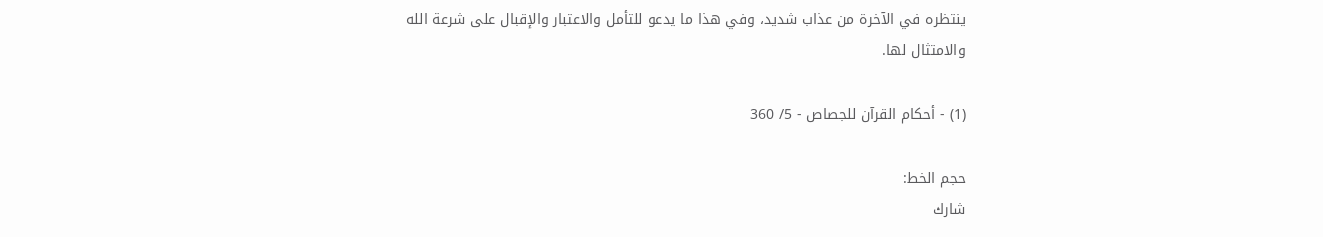ينتظره في الآخرة من عذاب شديد، وفي هذا ما يدعو للتأمل والاعتبار والإقبال على شرعة الله والامتثال لها.

(1) - أحكام القرآن للجصاص - 5/ 360

حجم الخط:
شارك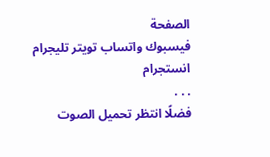الصفحة
فيسبوك واتساب تويتر تليجرام انستجرام
. . .
فضلًا انتظر تحميل الصوت